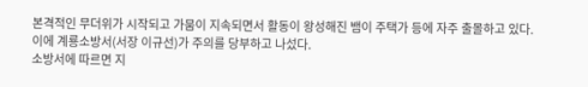본격적인 무더위가 시작되고 가뭄이 지속되면서 활동이 왕성해진 뱀이 주택가 등에 자주 출몰하고 있다.
이에 계룡소방서(서장 이규선)가 주의를 당부하고 나섰다.
소방서에 따르면 지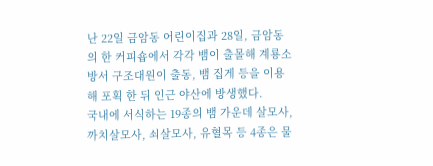난 22일 금암동 어린이집과 28일, 금암동의 한 커피숍에서 각각 뱀이 출몰해 계룡소방서 구조대원이 출동, 뱀 집게 등을 이용해 포획 한 뒤 인근 야산에 방생했다.
국내에 서식하는 19종의 뱀 가운데 살모사, 까치살모사, 쇠살모사, 유혈목 등 4종은 물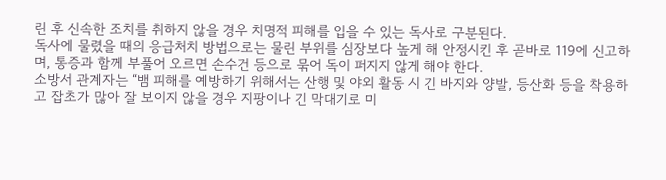린 후 신속한 조치를 취하지 않을 경우 치명적 피해를 입을 수 있는 독사로 구분된다.
독사에 물렸을 때의 응급처치 방법으로는 물린 부위를 심장보다 높게 해 안정시킨 후 곧바로 119에 신고하며, 통증과 함께 부풀어 오르면 손수건 등으로 묶어 독이 퍼지지 않게 해야 한다.
소방서 관계자는 “뱀 피해를 예방하기 위해서는 산행 및 야외 활동 시 긴 바지와 양발, 등산화 등을 착용하고 잡초가 많아 잘 보이지 않을 경우 지팡이나 긴 막대기로 미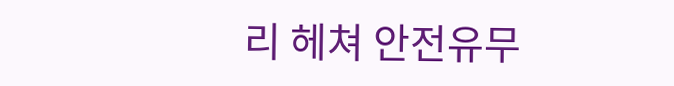리 헤쳐 안전유무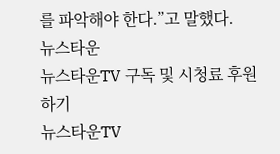를 파악해야 한다.”고 말했다.
뉴스타운
뉴스타운TV 구독 및 시청료 후원하기
뉴스타운TV